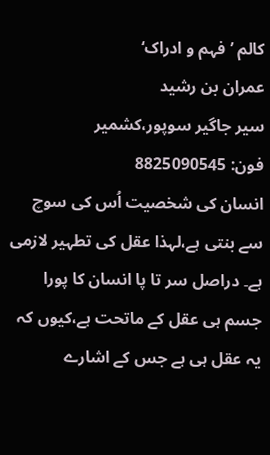کالم ’فہم و ادراک‘
عمران بن رشید
سیر جاگیر سوپور،کشمیر
فون: 8825090545
انسان کی شخصیت اُس کی سوچ سے بنتی ہے،لہذا عقل کی تطہیر لازمی ہے۔ دراصل سر تا پا انسان کا پورا جسم ہی عقل کے ماتحت ہے،کیوں کہ یہ عقل ہی ہے جس کے اشارے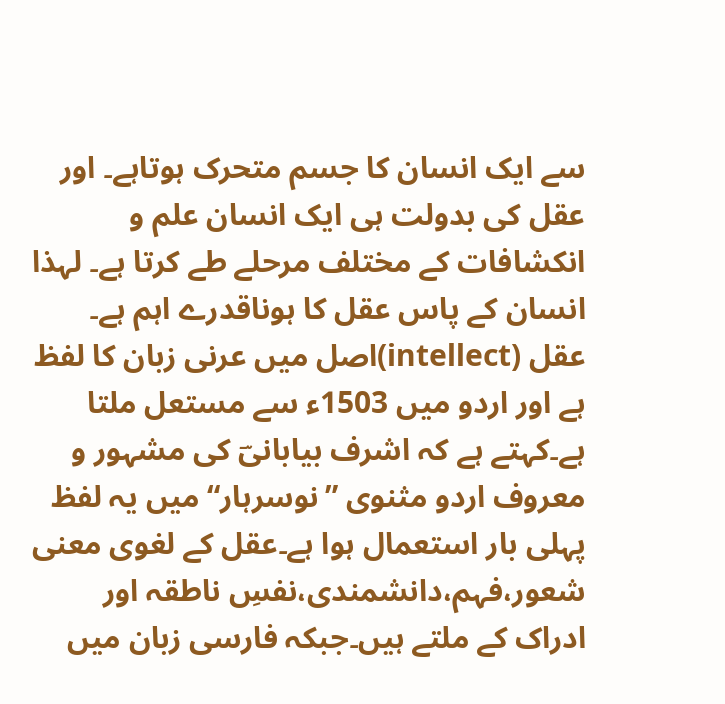سے ایک انسان کا جسم متحرک ہوتاہے۔ اور عقل کی بدولت ہی ایک انسان علم و انکشافات کے مختلف مرحلے طے کرتا ہے۔ لہذا انسان کے پاس عقل کا ہوناقدرے اہم ہے۔
عقل (intellect)اصل میں عرنی زبان کا لفظ ہے اور اردو میں 1503ء سے مستعل ملتا ہے۔کہتے ہے کہ اشرف بیابانیؔ کی مشہور و معروف اردو مثنوی ”نوسرہار“ میں یہ لفظ پہلی بار استعمال ہوا ہے۔عقل کے لغوی معنی شعور،فہم،دانشمندی،نفسِ ناطقہ اور ادراک کے ملتے ہیں۔جبکہ فارسی زبان میں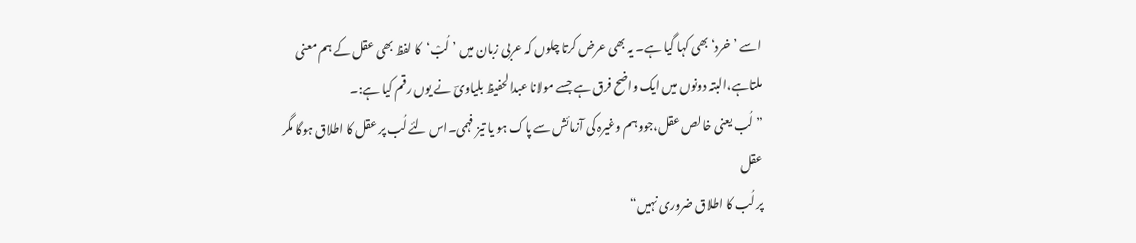اسے ’خرد‘بھی کہا گیا ہے۔ یہ بھی عرض کرتا چلوں کہ عربی زبان میں ’لُبْ‘کا لفظ بھی عقل کے ہم معنی ملتاہے،البتہ دونوں میں ایک واضح فرق ہے جسے مولانا عبدالحفیظ بلیاویؔ نے یوں رقم کیا ہے:۔
”لُب یعنی خالص عقل،جووہم وغیرہ کی آزمائش سے پاک ہو یا تیز فہمی۔اس لئے لُب پر عقل کا اطلاق ہوگا مگر عقل
پر لُب کا اطلاق ضروری نہیں“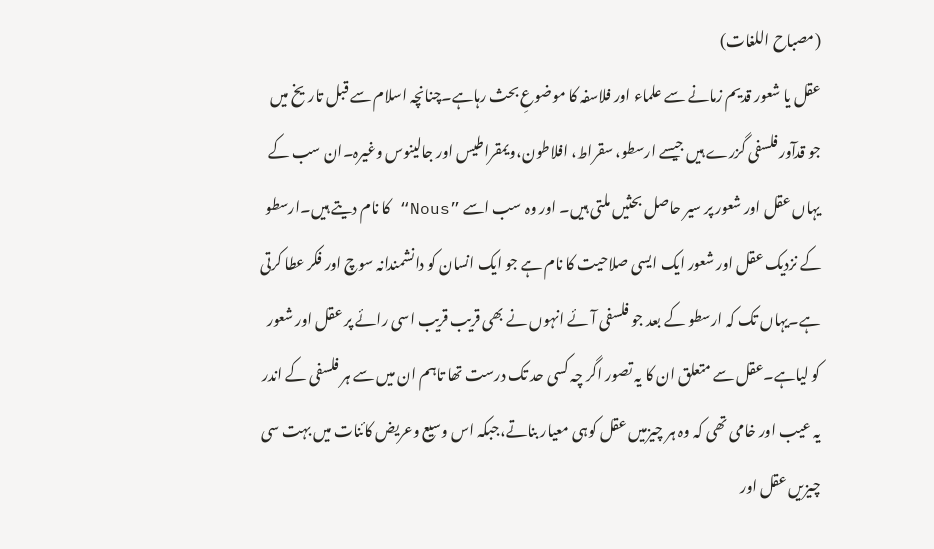(مصباح اللغات)
عقل یا شعور قدیم زمانے سے علماء اور فلاسفہ کا موضوعِ بحث رہاہے۔چنانچہ اسلام سے قبل تاریخ میں جو قدآور فلسفی گزرے ہیں جیسے ارسطو، سقراط، افلاطون،ویمقراطیس اور جالینوس وغیرہ۔ان سب کے یہاں عقل اور شعور پر سیر حاصل بحثیں ملتی ہیں۔ اور وہ سب اسے ”Nous“ کا نام دیتے ہیں۔ارسطو کے نزدیک عقل اور شعور ایک ایسی صلاحیت کا نام ہے جو ایک انسان کو دانشمندانہ سوچ اور فکر عطا کرتی ہے۔یہاں تک کہ ارسطو کے بعد جو فلسفی آئے انہوں نے بھی قریب قریب اسی رائے پر عقل اور شعور کو لیاہے۔عقل سے متعلق ان کا یہ تصور اگر چہ کسی حد تک درست تھا تاہم ان میں سے ہر فلسفی کے اندر یہ عیب اور خامی تھی کہ وہ ہر چیزمیں عقل کوہی معیار بناتے،جبکہ اس وسیع وعریض کائنات میں بہت سی چیزیں عقل اور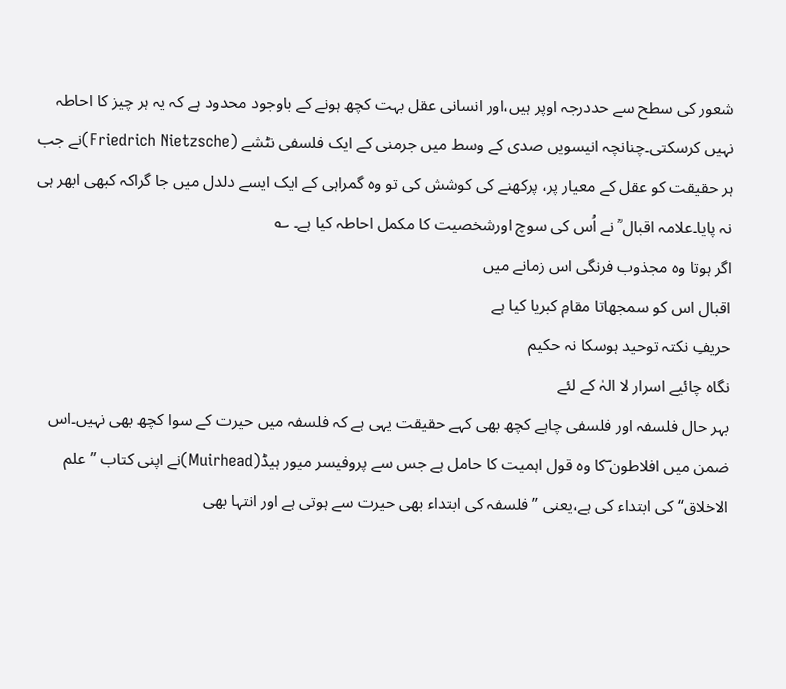شعور کی سطح سے حددرجہ اوپر ہیں،اور انسانی عقل بہت کچھ ہونے کے باوجود محدود ہے کہ یہ ہر چیز کا احاطہ نہیں کرسکتی۔چنانچہ انیسویں صدی کے وسط میں جرمنی کے ایک فلسفی نٹشے (Friedrich Nietzsche)نے جب ہر حقیقت کو عقل کے معیار پر، پرکھنے کی کوشش کی تو وہ گمراہی کے ایک ایسے دلدل میں جا گراکہ کبھی ابھر ہی نہ پایا۔علامہ اقبال ؒ نے اُس کی سوچ اورشخصیت کا مکمل احاطہ کیا ہے۔ ؎
اگر ہوتا وہ مجذوب فرنگی اس زمانے میں
اقبال اس کو سمجھاتا مقامِ کبریا کیا ہے
حریفِ نکتہ توحید ہوسکا نہ حکیم
نگاہ چائیے اسرار لا الہٰ کے لئے
بہر حال فلسفہ اور فلسفی چاہے کچھ بھی کہے حقیقت یہی ہے کہ فلسفہ میں حیرت کے سوا کچھ بھی نہیں۔اس ضمن میں افلاطون ؔکا وہ قول اہمیت کا حامل ہے جس سے پروفیسر میور ہیڈ(Muirhead)نے اپنی کتاب ”علم الاخلاق“ کی ابتداء کی ہے،یعنی ”فلسفہ کی ابتداء بھی حیرت سے ہوتی ہے اور انتہا بھی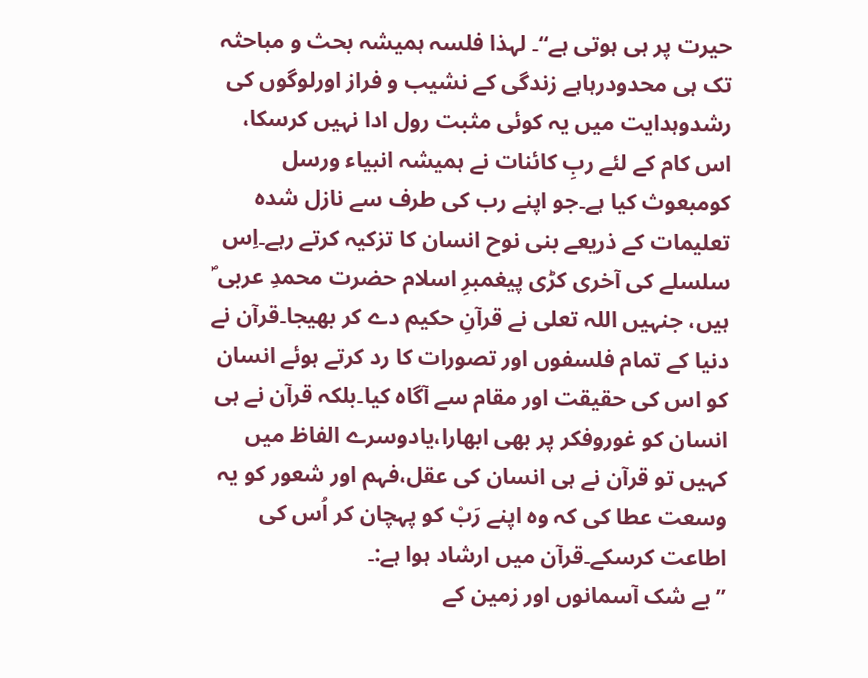حیرت پر ہی ہوتی ہے“۔ لہذا فلسہ ہمیشہ بحث و مباحثہ تک ہی محدودرہاہے زندگی کے نشیب و فراز اورلوگوں کی رشدوہدایت میں یہ کوئی مثبت رول ادا نہیں کرسکا، اس کام کے لئے ربِ کائنات نے ہمیشہ انبیاء ورسل کومبعوث کیا ہے۔جو اپنے رب کی طرف سے نازل شدہ تعلیمات کے ذریعے بنی نوح انسان کا تزکیہ کرتے رہے۔اِس سلسلے کی آخری کڑی پیغمبرِ اسلام حضرت محمدِ عربی ؐ ہیں، جنہیں اللہ تعلی نے قرآنِ حکیم دے کر بھیجا۔قرآن نے دنیا کے تمام فلسفوں اور تصورات کا رد کرتے ہوئے انسان کو اس کی حقیقت اور مقام سے آگاہ کیا۔بلکہ قرآن نے ہی انسان کو غوروفکر پر بھی ابھارا،یادوسرے الفاظ میں کہیں تو قرآن نے ہی انسان کی عقل،فہم اور شعور کو یہ وسعت عطا کی کہ وہ اپنے رَبْ کو پہچان کر اُس کی اطاعت کرسکے۔قرآن میں ارشاد ہوا ہے:۔
”بے شک آسمانوں اور زمین کے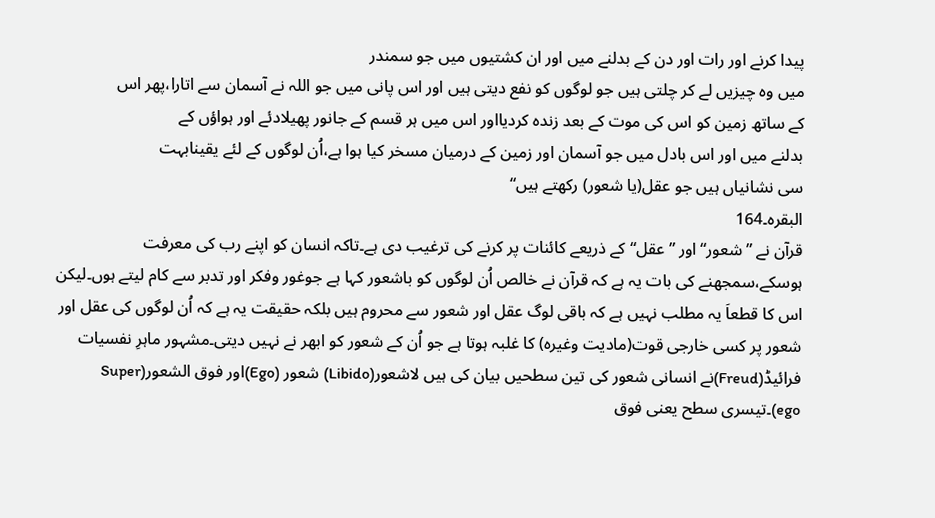پیدا کرنے اور رات اور دن کے بدلنے میں اور ان کشتیوں میں جو سمندر
میں وہ چیزیں لے کر چلتی ہیں جو لوگوں کو نفع دیتی ہیں اور اس پانی میں جو اللہ نے آسمان سے اتارا،پھر اس
کے ساتھ زمین کو اس کی موت کے بعد زندہ کردیااور اس میں ہر قسم کے جانور پھیلادئے اور ہواؤں کے
بدلنے میں اور اس بادل میں جو آسمان اور زمین کے درمیان مسخر کیا ہوا ہے،اُن لوگوں کے لئے یقینابہت
سی نشانیاں ہیں جو عقل(یا شعور) رکھتے ہیں“
البقرہ۔164
قرآن نے ”شعور“ اور ”عقل“کے ذریعے کائنات پر کرنے کی ترغیب دی ہے۔تاکہ انسان کو اپنے رب کی معرفت ہوسکے،سمجھنے کی بات یہ ہے کہ قرآن نے خالص اُن لوگوں کو باشعور کہا ہے جوغور وفکر اور تدبر سے کام لیتے ہوں۔لیکن اس کا قطعاَ یہ مطلب نہیں ہے کہ باقی لوگ عقل اور شعور سے محروم ہیں بلکہ حقیقت یہ ہے کہ اُن لوگوں کی عقل اور شعور پر کسی خارجی قوت(مادیت وغیرہ) کا غلبہ ہوتا ہے جو اُن کے شعور کو ابھر نے نہیں دیتی۔مشہور ماہرِ نفسیات فرائیڈ(Freud)نے انسانی شعور کی تین سطحیں بیان کی ہیں لاشعور(Libido) شعور (Ego)اور فوق الشعور(Super ego)۔تیسری سطح یعنی فوق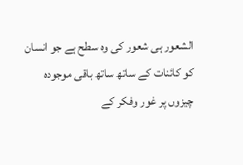الشعور ہی شعور کی وہ سطح ہے جو انسان کو کائنات کے ساتھ ساتھ باقی موجودہ چیزوں پر غور وفکر کے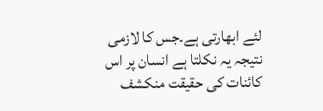لئے ابھارتی ہے۔جس کا لازمی نتیجہ یہ نکلتا ہے انسان پر اس کائنات کی حقیقت منکشف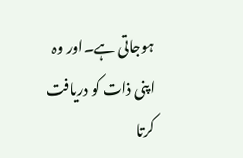ہوجاتی ہے۔اور وہ اپنی ذات کو دریافت کرتا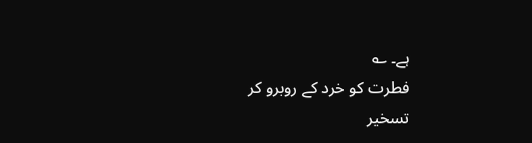ہے۔ ؎
فطرت کو خرد کے روبرو کر
تسخیر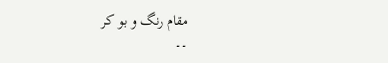مقام رنگ و بو کر
۔۔